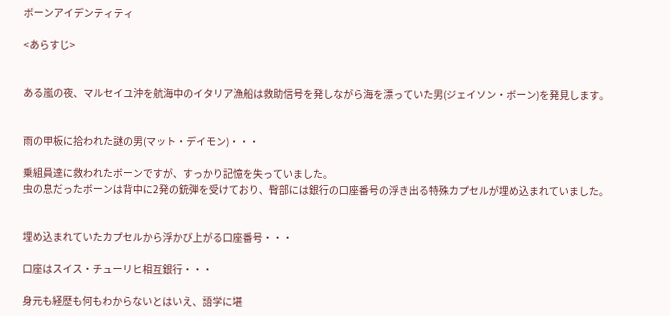ボーンアイデンティティ

<あらすじ>


ある嵐の夜、マルセイユ沖を航海中のイタリア漁船は救助信号を発しながら海を漂っていた男(ジェイソン・ボーン)を発見します。


雨の甲板に拾われた謎の男(マット・デイモン)・・・

乗組員達に救われたボーンですが、すっかり記憶を失っていました。
虫の息だったボーンは背中に2発の銃弾を受けており、臀部には銀行の口座番号の浮き出る特殊カプセルが埋め込まれていました。


埋め込まれていたカプセルから浮かび上がる口座番号・・・

口座はスイス・チューリヒ相互銀行・・・

身元も経歴も何もわからないとはいえ、語学に堪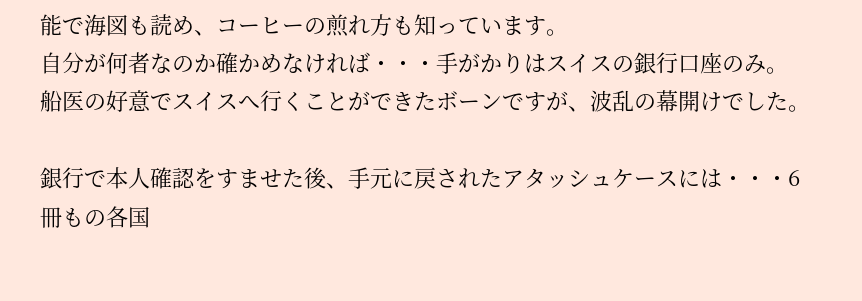能で海図も読め、コーヒーの煎れ方も知っています。
自分が何者なのか確かめなければ・・・手がかりはスイスの銀行口座のみ。
船医の好意でスイスへ行くことができたボーンですが、波乱の幕開けでした。

銀行で本人確認をすませた後、手元に戻されたアタッシュケースには・・・6冊もの各国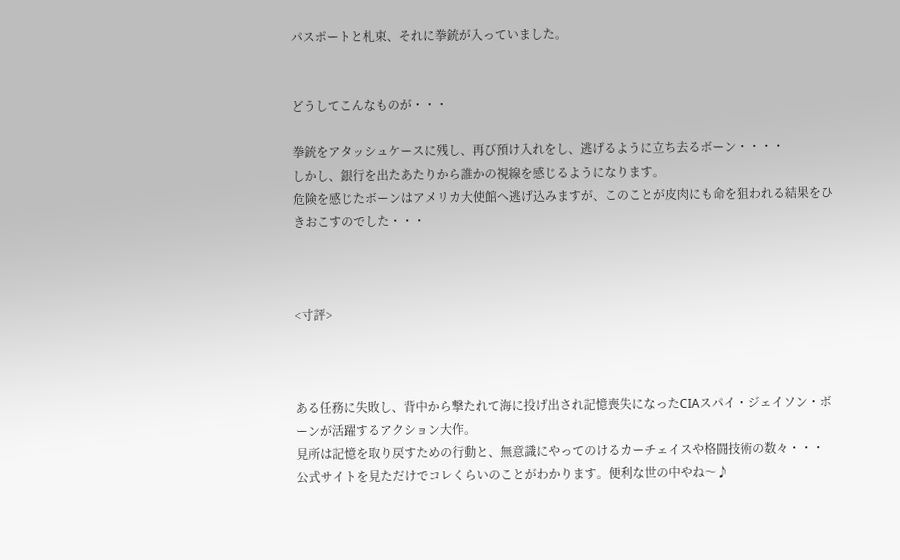パスポートと札束、それに拳銃が入っていました。


どうしてこんなものが・・・

拳銃をアタッシュケースに残し、再び預け入れをし、逃げるように立ち去るボーン・・・・
しかし、銀行を出たあたりから誰かの視線を感じるようになります。
危険を感じたボーンはアメリカ大使館へ逃げ込みますが、このことが皮肉にも命を狙われる結果をひきおこすのでした・・・



<寸評>



ある任務に失敗し、背中から撃たれて海に投げ出され記憶喪失になったCIAスパイ・ジェイソン・ボーンが活躍するアクション大作。
見所は記憶を取り戻すための行動と、無意識にやってのけるカーチェイスや格闘技術の数々・・・
公式サイトを見ただけでコレくらいのことがわかります。便利な世の中やね〜♪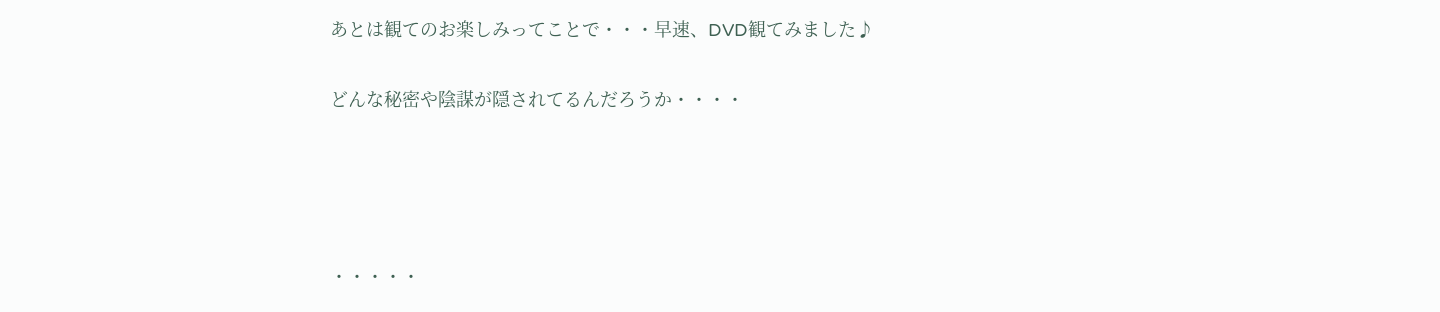あとは観てのお楽しみってことで・・・早速、DVD観てみました♪

どんな秘密や陰謀が隠されてるんだろうか・・・・




・・・・・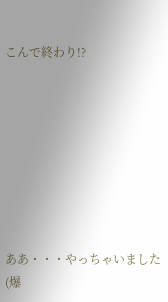こんで終わり!?








ああ・・・やっちゃいました(爆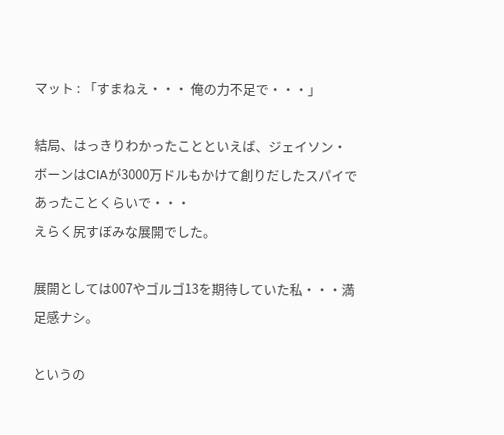マット : 「すまねえ・・・ 俺の力不足で・・・」

結局、はっきりわかったことといえば、ジェイソン・ボーンはCIAが3000万ドルもかけて創りだしたスパイであったことくらいで・・・
えらく尻すぼみな展開でした。

展開としては007やゴルゴ13を期待していた私・・・満足感ナシ。

というの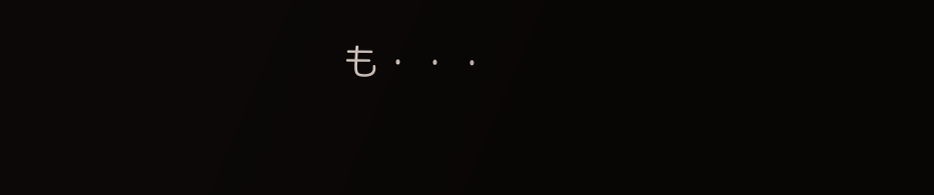も・・・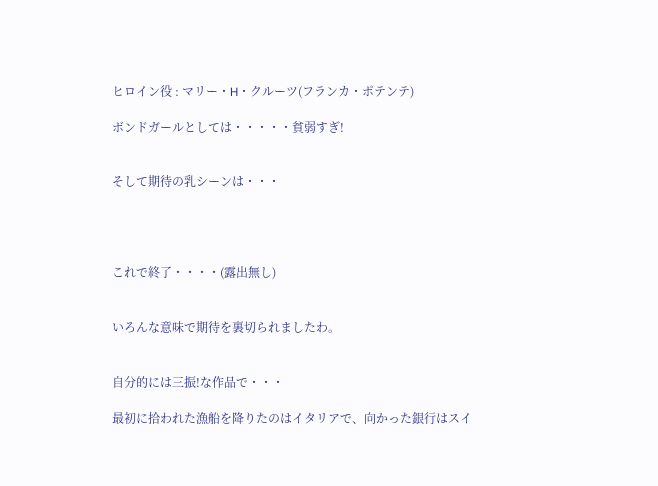ヒロイン役 : マリー・H・クルーツ(フランカ・ポテンテ)

ボンドガールとしては・・・・・貧弱すぎ!


そして期待の乳シーンは・・・




これで終了・・・・(露出無し)


いろんな意味で期待を裏切られましたわ。


自分的には三振!な作品で・・・

最初に拾われた漁船を降りたのはイタリアで、向かった銀行はスイ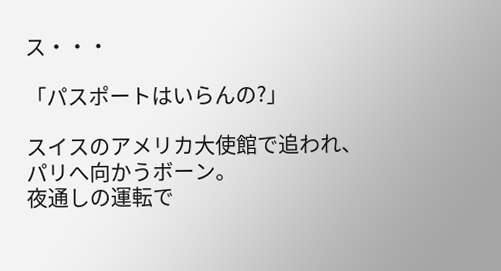ス・・・

「パスポートはいらんの?」

スイスのアメリカ大使館で追われ、パリへ向かうボーン。
夜通しの運転で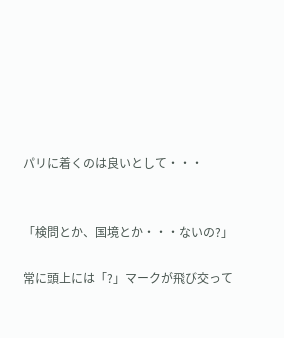パリに着くのは良いとして・・・


「検問とか、国境とか・・・ないの?」

常に頭上には「?」マークが飛び交って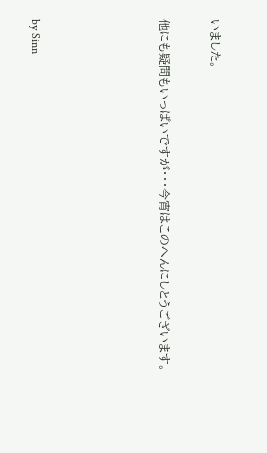いました。

他にも疑問もいっぱいですが・・・今宵はこのへんにしとうございます。




by Sinn